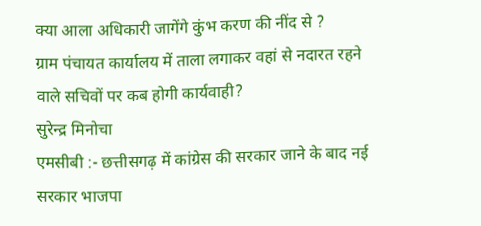क्या आला अधिकारी जागेंगे कुंभ करण की नींद से ?
ग्राम पंचायत कार्यालय में ताला लगाकर वहां से नदारत रहने वाले सचिवों पर कब होगी कार्यवाही?
सुरेन्द्र मिनोचा
एमसीबी :- छत्तीसगढ़ में कांग्रेस की सरकार जाने के बाद नई सरकार भाजपा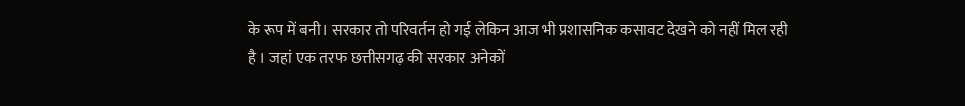के रूप में बनी। सरकार तो परिवर्तन हो गई लेकिन आज भी प्रशासनिक कसावट देखने को नहीं मिल रही है । जहां एक तरफ छत्तीसगढ़ की सरकार अनेकों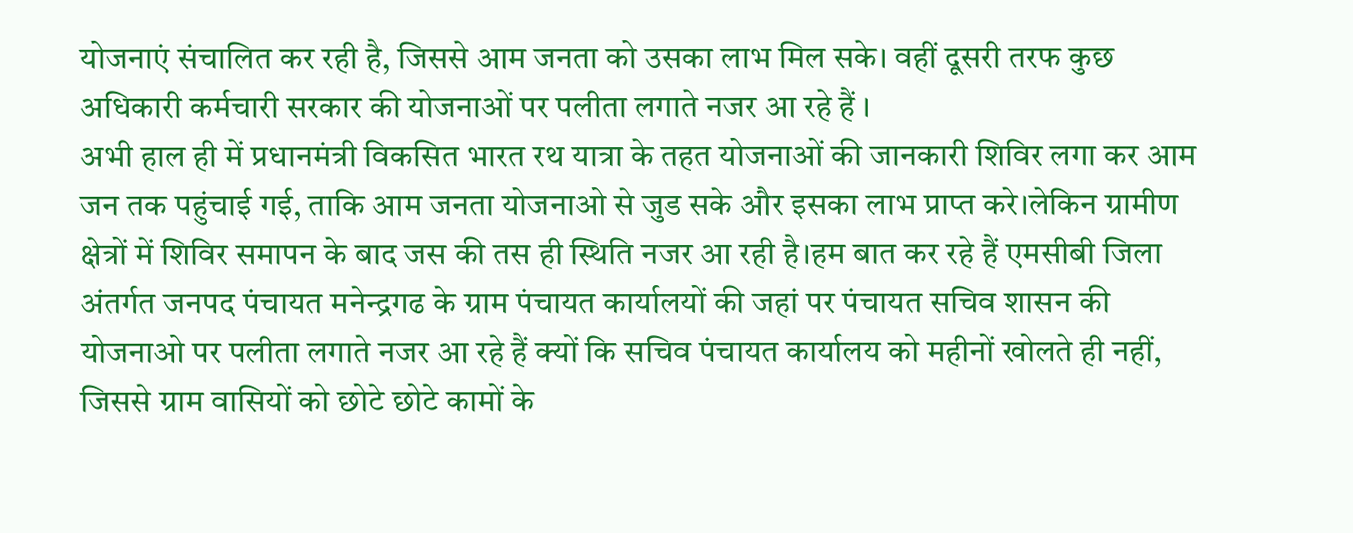योजनाएं संचालित कर रही है, जिससे आम जनता को उसका लाभ मिल सके। वहीं दूसरी तरफ कुछ अधिकारी कर्मचारी सरकार की योजनाओं पर पलीता लगाते नजर आ रहे हैं ।
अभी हाल ही में प्रधानमंत्री विकसित भारत रथ यात्रा के तहत योजनाओं की जानकारी शिविर लगा कर आम जन तक पहुंचाई गई, ताकि आम जनता योजनाओ से जुड सके और इसका लाभ प्राप्त करे।लेकिन ग्रामीण क्षेत्रों में शिविर समापन के बाद जस की तस ही स्थिति नजर आ रही है।हम बात कर रहे हैं एमसीबी जिला अंतर्गत जनपद पंचायत मनेन्द्रगढ के ग्राम पंचायत कार्यालयों की जहां पर पंचायत सचिव शासन की योजनाओ पर पलीता लगाते नजर आ रहे हैं क्यों कि सचिव पंचायत कार्यालय को महीनों खोलते ही नहीं, जिससे ग्राम वासियों को छोटे छोटे कामों के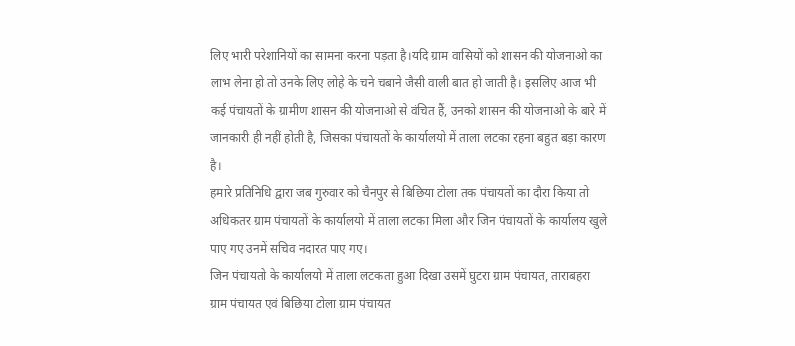लिए भारी परेशानियों का सामना करना पड़ता है।यदि ग्राम वासियों को शासन की योजनाओ का लाभ लेना हो तो उनके लिए लोहे के चने चबाने जैसी वाली बात हो जाती है। इसलिए आज भी कई पंचायतों के ग्रामीण शासन की योजनाओ से वंचित हैं, उनको शासन की योजनाओ के बारे में जानकारी ही नहीं होती है, जिसका पंचायतों के कार्यालयो में ताला लटका रहना बहुत बड़ा कारण है।
हमारे प्रतिनिधि द्वारा जब गुरुवार को चैनपुर से बिछिया टोला तक पंचायतों का दौरा किया तो अधिकतर ग्राम पंचायतों के कार्यालयो में ताला लटका मिला और जिन पंचायतों के कार्यालय खुले पाए गए उनमें सचिव नदारत पाए गए।
जिन पंचायतो के कार्यालयो में ताला लटकता हुआ दिखा उसमें घुटरा ग्राम पंचायत, ताराबहरा ग्राम पंचायत एवं बिछिया टोला ग्राम पंचायत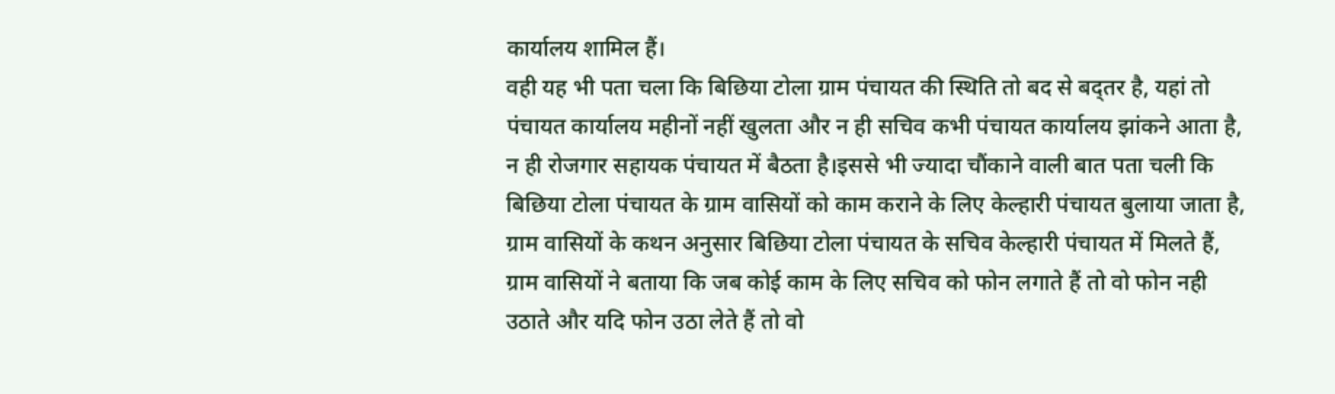कार्यालय शामिल हैं।
वही यह भी पता चला कि बिछिया टोला ग्राम पंचायत की स्थिति तो बद से बद्तर है, यहां तो पंचायत कार्यालय महीनों नहीं खुलता और न ही सचिव कभी पंचायत कार्यालय झांकने आता है, न ही रोजगार सहायक पंचायत में बैठता है।इससे भी ज्यादा चौंकाने वाली बात पता चली कि बिछिया टोला पंचायत के ग्राम वासियों को काम कराने के लिए केल्हारी पंचायत बुलाया जाता है, ग्राम वासियों के कथन अनुसार बिछिया टोला पंचायत के सचिव केल्हारी पंचायत में मिलते हैं, ग्राम वासियों ने बताया कि जब कोई काम के लिए सचिव को फोन लगाते हैं तो वो फोन नही उठाते और यदि फोन उठा लेते हैं तो वो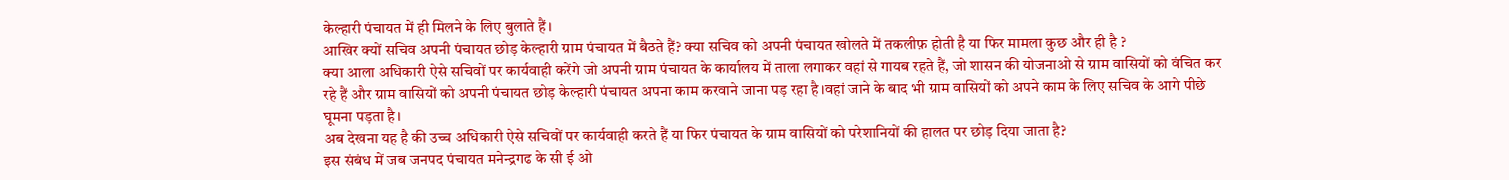केल्हारी पंचायत में ही मिलने के लिए बुलाते हैं।
आखिर क्यों सचिव अपनी पंचायत छोड़ केल्हारी ग्राम पंचायत में बैठते हैं? क्या सचिव को अपनी पंचायत खोलते में तकलीफ़ होती है या फिर मामला कुछ और ही है ?
क्या आला अधिकारी ऐसे सचिवों पर कार्यवाही करेंगे जो अपनी ग्राम पंचायत के कार्यालय में ताला लगाकर वहां से गायब रहते हैं, जो शासन की योजनाओ से ग्राम वासियों को वंचित कर रहे हैं और ग्राम वासियों को अपनी पंचायत छोड़ केल्हारी पंचायत अपना काम करवाने जाना पड़ रहा है।वहां जाने के बाद भी ग्राम वासियों को अपने काम के लिए सचिव के आगे पीछे घूमना पड़ता है।
अब देखना यह है की उच्च अधिकारी ऐसे सचिवों पर कार्यवाही करते हैं या फिर पंचायत के ग्राम वासियों को परेशानियों की हालत पर छोड़ दिया जाता है?
इस संबंध में जब जनपद पंचायत मनेन्द्रगढ के सी ई ओ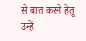से बात करने हेतू उन्हें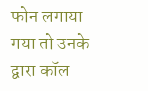फोन लगाया गया तो उनके द्वारा कॉल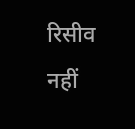रिसीव नहीं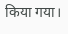किया गया।